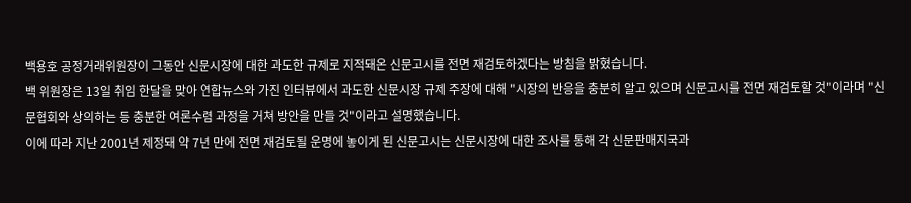백용호 공정거래위원장이 그동안 신문시장에 대한 과도한 규제로 지적돼온 신문고시를 전면 재검토하겠다는 방침을 밝혔습니다.
백 위원장은 13일 취임 한달을 맞아 연합뉴스와 가진 인터뷰에서 과도한 신문시장 규제 주장에 대해 "시장의 반응을 충분히 알고 있으며 신문고시를 전면 재검토할 것"이라며 "신문협회와 상의하는 등 충분한 여론수렴 과정을 거쳐 방안을 만들 것"이라고 설명했습니다.
이에 따라 지난 2001년 제정돼 약 7년 만에 전면 재검토될 운명에 놓이게 된 신문고시는 신문시장에 대한 조사를 통해 각 신문판매지국과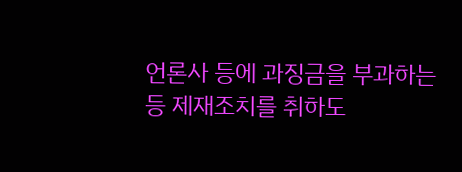언론사 등에 과징금을 부과하는 등 제재조치를 취하도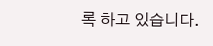록 하고 있습니다.